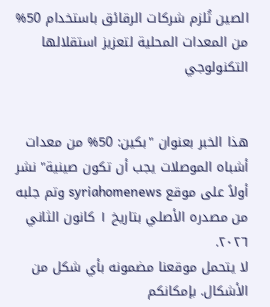الصين تُلزم شركات الرقائق باستخدام 50% من المعدات المحلية لتعزيز استقلالها التكنولوجي


هذا الخبر بعنوان "بكين: 50% من معدات أشباه الموصلات يجب أن تكون صينية" نشر أولاً على موقع syriahomenews وتم جلبه من مصدره الأصلي بتاريخ ١ كانون الثاني ٢٠٢٦.
لا يتحمل موقعنا مضمونه بأي شكل من الأشكال. بإمكانكم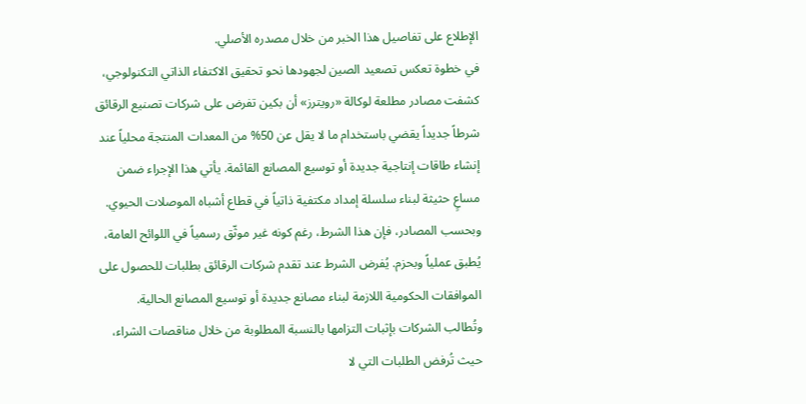الإطلاع على تفاصيل هذا الخبر من خلال مصدره الأصلي.
في خطوة تعكس تصعيد الصين لجهودها نحو تحقيق الاكتفاء الذاتي التكنولوجي، كشفت مصادر مطلعة لوكالة «رويترز» أن بكين تفرض على شركات تصنيع الرقائق شرطاً جديداً يقضي باستخدام ما لا يقل عن 50% من المعدات المنتجة محلياً عند إنشاء طاقات إنتاجية جديدة أو توسيع المصانع القائمة. يأتي هذا الإجراء ضمن مساعٍ حثيثة لبناء سلسلة إمداد مكتفية ذاتياً في قطاع أشباه الموصلات الحيوي.
وبحسب المصادر، فإن هذا الشرط، رغم كونه غير موثّق رسمياً في اللوائح العامة، يُطبق عملياً وبحزم. يُفرض الشرط عند تقدم شركات الرقائق بطلبات للحصول على الموافقات الحكومية اللازمة لبناء مصانع جديدة أو توسيع المصانع الحالية. وتُطالب الشركات بإثبات التزامها بالنسبة المطلوبة من خلال مناقصات الشراء، حيث تُرفض الطلبات التي لا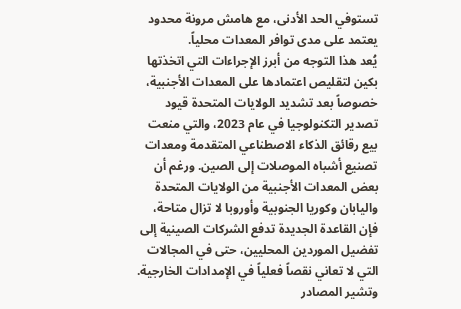تستوفي الحد الأدنى، مع هامش مرونة محدود يعتمد على مدى توافر المعدات محلياً.
يُعد هذا التوجه من أبرز الإجراءات التي اتخذتها بكين لتقليص اعتمادها على المعدات الأجنبية، خصوصاً بعد تشديد الولايات المتحدة قيود تصدير التكنولوجيا في عام 2023، والتي منعت بيع رقائق الذكاء الاصطناعي المتقدمة ومعدات تصنيع أشباه الموصلات إلى الصين. ورغم أن بعض المعدات الأجنبية من الولايات المتحدة واليابان وكوريا الجنوبية وأوروبا لا تزال متاحة، فإن القاعدة الجديدة تدفع الشركات الصينية إلى تفضيل الموردين المحليين، حتى في المجالات التي لا تعاني نقصاً فعلياً في الإمدادات الخارجية.
وتشير المصادر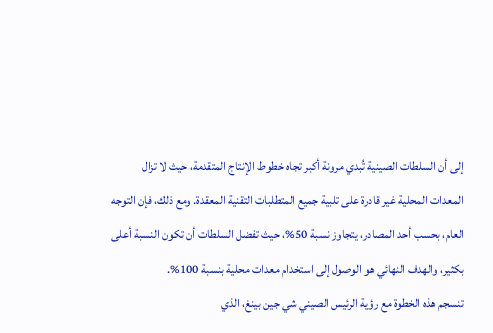إلى أن السلطات الصينية تُبدي مرونة أكبر تجاه خطوط الإنتاج المتقدمة، حيث لا تزال المعدات المحلية غير قادرة على تلبية جميع المتطلبات التقنية المعقدة. ومع ذلك، فإن التوجه العام، بحسب أحد المصادر، يتجاوز نسبة 50%، حيث تفضل السلطات أن تكون النسبة أعلى بكثير، والهدف النهائي هو الوصول إلى استخدام معدات محلية بنسبة 100%.
تنسجم هذه الخطوة مع رؤية الرئيس الصيني شي جين بينغ، الذي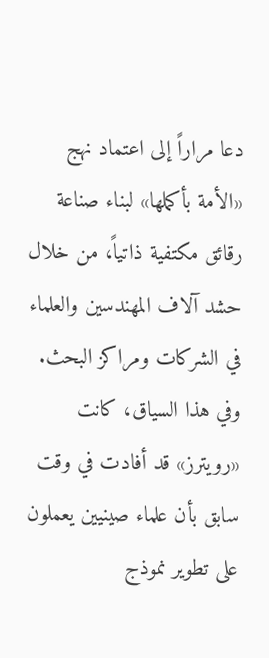دعا مراراً إلى اعتماد نهج «الأمة بأكملها» لبناء صناعة رقائق مكتفية ذاتياً، من خلال حشد آلاف المهندسين والعلماء في الشركات ومراكز البحث. وفي هذا السياق، كانت «رويترز» قد أفادت في وقت سابق بأن علماء صينيين يعملون على تطوير نموذج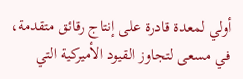أولي لمعدة قادرة على إنتاج رقائق متقدمة، في مسعى لتجاوز القيود الأميركية التي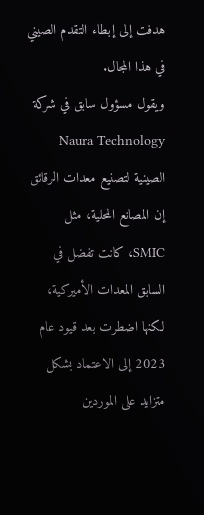هدفت إلى إبطاء التقدم الصيني في هذا المجال.
ويقول مسؤول سابق في شركة Naura Technology الصينية لتصنيع معدات الرقائق إن المصانع المحلية، مثل SMIC، كانت تفضل في السابق المعدات الأميركية، لكنها اضطرت بعد قيود عام 2023 إلى الاعتماد بشكل متزايد على الموردين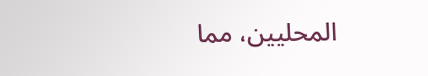المحليين، مما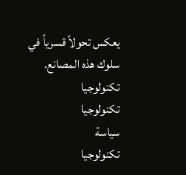يعكس تحولاً قسرياً في سلوك هذه المصانع.
تكنولوجيا
تكنولوجيا
سياسة
تكنولوجيا